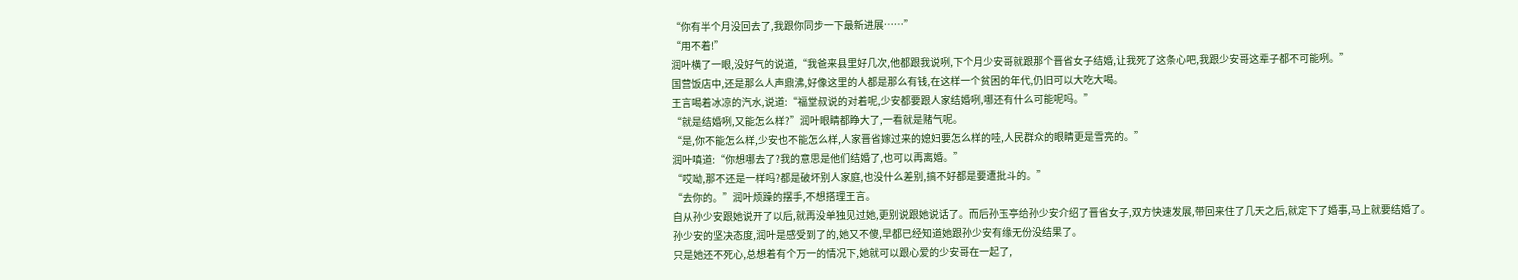“你有半个月没回去了,我跟你同步一下最新进展……”
“用不着!”
润叶横了一眼,没好气的说道,“我爸来县里好几次,他都跟我说咧,下个月少安哥就跟那个晋省女子结婚,让我死了这条心吧,我跟少安哥这辈子都不可能咧。”
国营饭店中,还是那么人声鼎沸,好像这里的人都是那么有钱,在这样一个贫困的年代,仍旧可以大吃大喝。
王言喝着冰凉的汽水,说道:“福堂叔说的对着呢,少安都要跟人家结婚咧,哪还有什么可能呢吗。”
“就是结婚咧,又能怎么样?”润叶眼睛都睁大了,一看就是赌气呢。
“是,你不能怎么样,少安也不能怎么样,人家晋省嫁过来的媳妇要怎么样的哇,人民群众的眼睛更是雪亮的。”
润叶嗔道:“你想哪去了?我的意思是他们结婚了,也可以再离婚。”
“哎呦,那不还是一样吗?都是破坏别人家庭,也没什么差别,搞不好都是要遭批斗的。”
“去你的。”润叶烦躁的摆手,不想搭理王言。
自从孙少安跟她说开了以后,就再没单独见过她,更别说跟她说话了。而后孙玉亭给孙少安介绍了晋省女子,双方快速发展,带回来住了几天之后,就定下了婚事,马上就要结婚了。
孙少安的坚决态度,润叶是感受到了的,她又不傻,早都已经知道她跟孙少安有缘无份没结果了。
只是她还不死心,总想着有个万一的情况下,她就可以跟心爱的少安哥在一起了,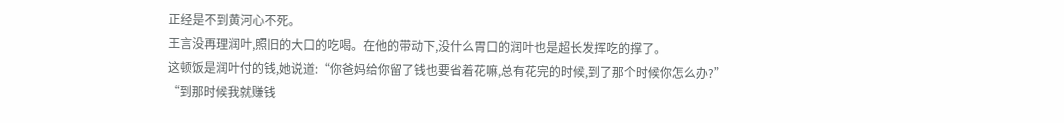正经是不到黄河心不死。
王言没再理润叶,照旧的大口的吃喝。在他的带动下,没什么胃口的润叶也是超长发挥吃的撑了。
这顿饭是润叶付的钱,她说道:“你爸妈给你留了钱也要省着花嘛,总有花完的时候,到了那个时候你怎么办?”
“到那时候我就赚钱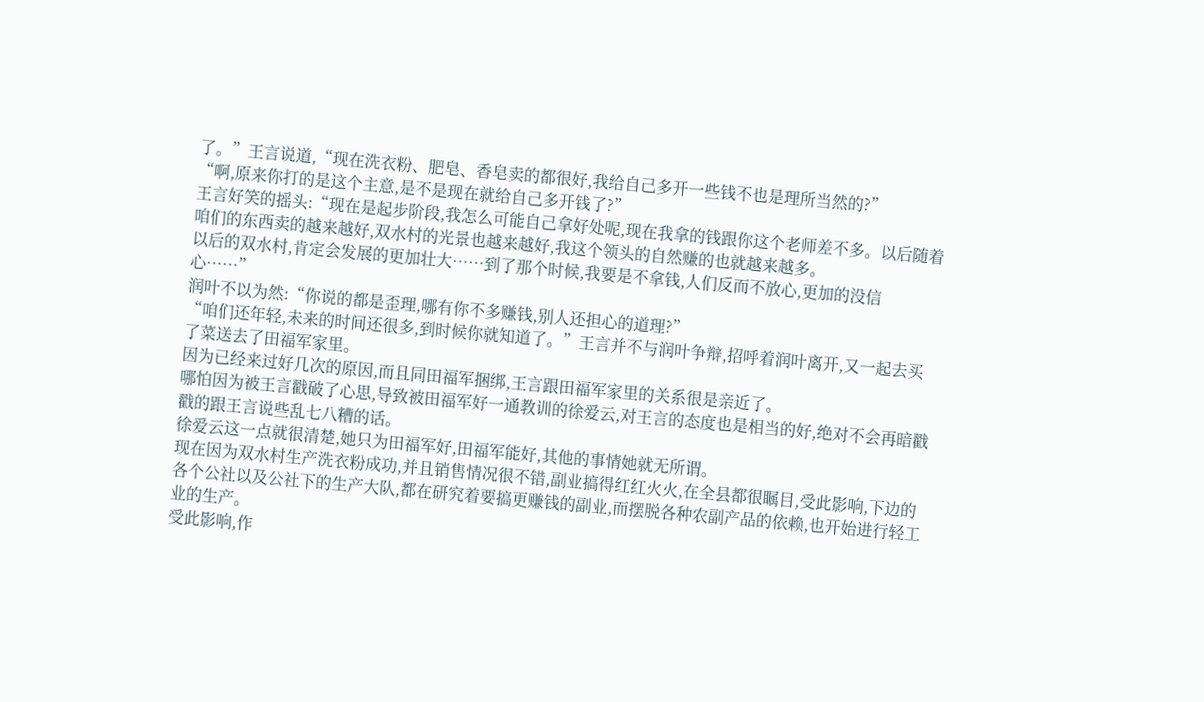了。”王言说道,“现在洗衣粉、肥皂、香皂卖的都很好,我给自己多开一些钱不也是理所当然的?”
“啊,原来你打的是这个主意,是不是现在就给自己多开钱了?”
王言好笑的摇头:“现在是起步阶段,我怎么可能自己拿好处呢,现在我拿的钱跟你这个老师差不多。以后随着咱们的东西卖的越来越好,双水村的光景也越来越好,我这个领头的自然赚的也就越来越多。
以后的双水村,肯定会发展的更加壮大……到了那个时候,我要是不拿钱,人们反而不放心,更加的没信心……”
润叶不以为然:“你说的都是歪理,哪有你不多赚钱,别人还担心的道理?”
“咱们还年轻,未来的时间还很多,到时候你就知道了。”王言并不与润叶争辩,招呼着润叶离开,又一起去买了菜送去了田福军家里。
因为已经来过好几次的原因,而且同田福军捆绑,王言跟田福军家里的关系很是亲近了。
哪怕因为被王言戳破了心思,导致被田福军好一通教训的徐爱云,对王言的态度也是相当的好,绝对不会再暗戳戳的跟王言说些乱七八糟的话。
徐爱云这一点就很清楚,她只为田福军好,田福军能好,其他的事情她就无所谓。
现在因为双水村生产洗衣粉成功,并且销售情况很不错,副业搞得红红火火,在全县都很瞩目,受此影响,下边的各个公社以及公社下的生产大队,都在研究着要搞更赚钱的副业,而摆脱各种农副产品的依赖,也开始进行轻工业的生产。
受此影响,作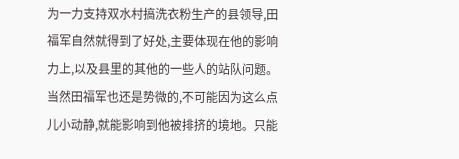为一力支持双水村搞洗衣粉生产的县领导,田福军自然就得到了好处,主要体现在他的影响力上,以及县里的其他的一些人的站队问题。
当然田福军也还是势微的,不可能因为这么点儿小动静,就能影响到他被排挤的境地。只能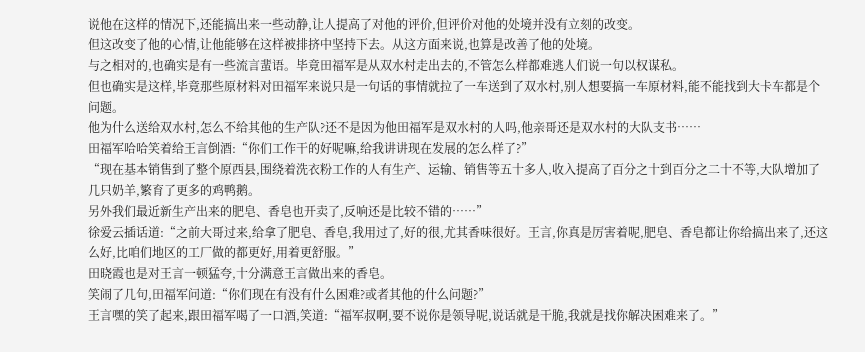说他在这样的情况下,还能搞出来一些动静,让人提高了对他的评价,但评价对他的处境并没有立刻的改变。
但这改变了他的心情,让他能够在这样被排挤中坚持下去。从这方面来说,也算是改善了他的处境。
与之相对的,也确实是有一些流言蜚语。毕竟田福军是从双水村走出去的,不管怎么样都难逃人们说一句以权谋私。
但也确实是这样,毕竟那些原材料对田福军来说只是一句话的事情就拉了一车送到了双水村,别人想要搞一车原材料,能不能找到大卡车都是个问题。
他为什么送给双水村,怎么不给其他的生产队?还不是因为他田福军是双水村的人吗,他亲哥还是双水村的大队支书……
田福军哈哈笑着给王言倒酒:“你们工作干的好呢嘛,给我讲讲现在发展的怎么样了?”
“现在基本销售到了整个原西县,围绕着洗衣粉工作的人有生产、运输、销售等五十多人,收入提高了百分之十到百分之二十不等,大队增加了几只奶羊,繁育了更多的鸡鸭鹅。
另外我们最近新生产出来的肥皂、香皂也开卖了,反响还是比较不错的……”
徐爱云插话道:“之前大哥过来,给拿了肥皂、香皂,我用过了,好的很,尤其香味很好。王言,你真是厉害着呢,肥皂、香皂都让你给搞出来了,还这么好,比咱们地区的工厂做的都更好,用着更舒服。”
田晓霞也是对王言一顿猛夸,十分满意王言做出来的香皂。
笑闹了几句,田福军问道:“你们现在有没有什么困难?或者其他的什么问题?”
王言嘿的笑了起来,跟田福军喝了一口酒,笑道:“福军叔啊,要不说你是领导呢,说话就是干脆,我就是找你解决困难来了。”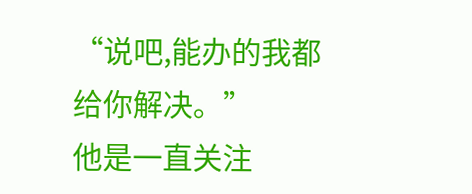“说吧,能办的我都给你解决。”
他是一直关注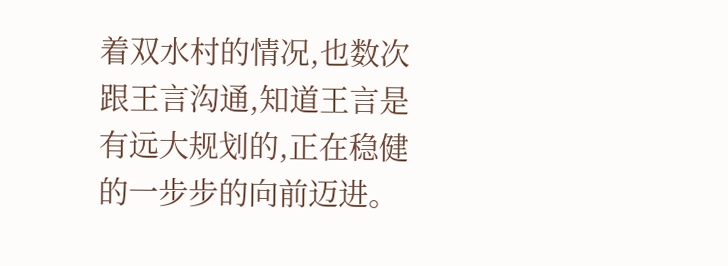着双水村的情况,也数次跟王言沟通,知道王言是有远大规划的,正在稳健的一步步的向前迈进。